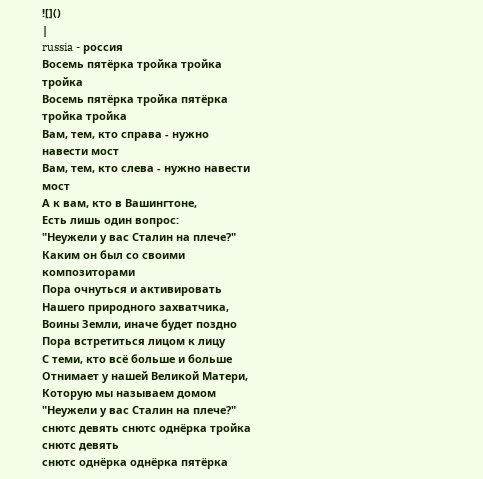![]()
|
russia - россия
Восемь пятёрка тройка тройка тройка
Восемь пятёрка тройка пятёрка тройка тройка
Вам, тем, кто справа - нужно навести мост
Вам, тем, кто слева - нужно навести мост
А к вам, кто в Вашингтоне,
Есть лишь один вопрос:
"Неужели у вас Сталин на плече?"
Каким он был со своими композиторами
Пора очнуться и активировать
Нашего природного захватчика,
Воины Земли, иначе будет поздно
Пора встретиться лицом к лицу
С теми, кто всё больше и больше
Отнимает у нашей Великой Матери,
Которую мы называем домом
"Неужели у вас Сталин на плече?"
снютс девять снютс однёрка тройка снютс девять
снютс однёрка однёрка пятёрка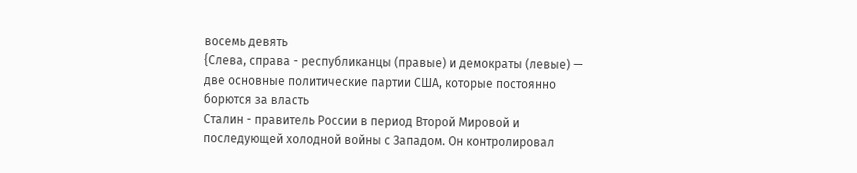восемь девять
{Слева, справа - республиканцы (правые) и демократы (левые) — две основные политические партии США, которые постоянно борются за власть
Сталин - правитель России в период Второй Мировой и последующей холодной войны с Западом. Он контролировал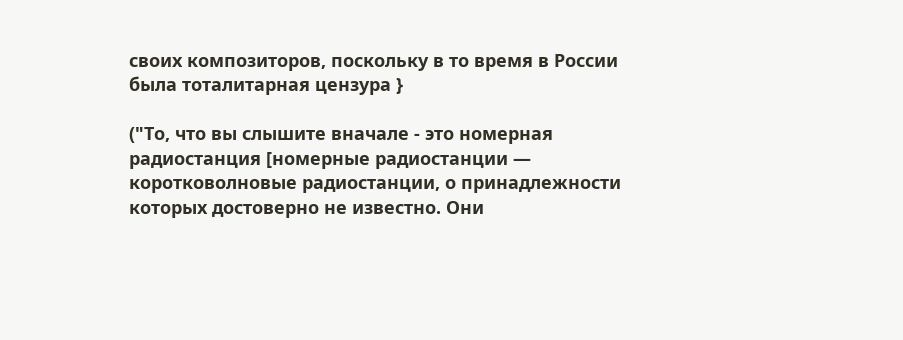своих композиторов, поскольку в то время в России была тоталитарная цензура }

("То, что вы слышите вначале - это номерная радиостанция [номерные радиостанции — коротковолновые радиостанции, о принадлежности которых достоверно не известно. Они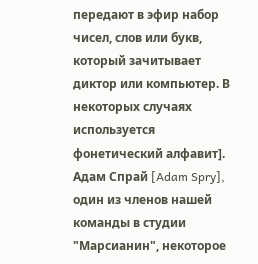передают в эфир набор чисел, слов или букв, который зачитывает диктор или компьютер. В некоторых случаях используется фонетический алфавит]. Адам Спрай [Adam Spry], один из членов нашей команды в студии "Марсианин", некоторое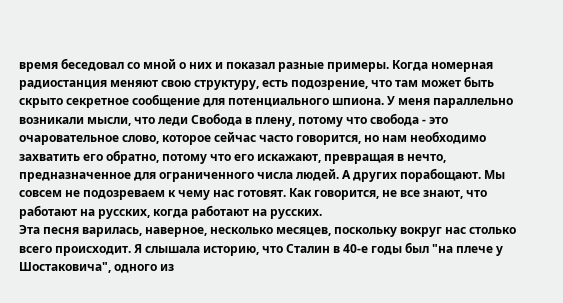время беседовал со мной о них и показал разные примеры. Когда номерная радиостанция меняют свою структуру, есть подозрение, что там может быть скрыто секретное сообщение для потенциального шпиона. У меня параллельно возникали мысли, что леди Свобода в плену, потому что свобода - это очаровательное слово, которое сейчас часто говорится, но нам необходимо захватить его обратно, потому что его искажают, превращая в нечто, предназначенное для ограниченного числа людей. А других порабощают. Мы совсем не подозреваем к чему нас готовят. Как говорится, не все знают, что работают на русских, когда работают на русских.
Эта песня варилась, наверное, несколько месяцев, поскольку вокруг нас столько всего происходит. Я слышала историю, что Сталин в 40-е годы был "на плече у Шостаковича", одного из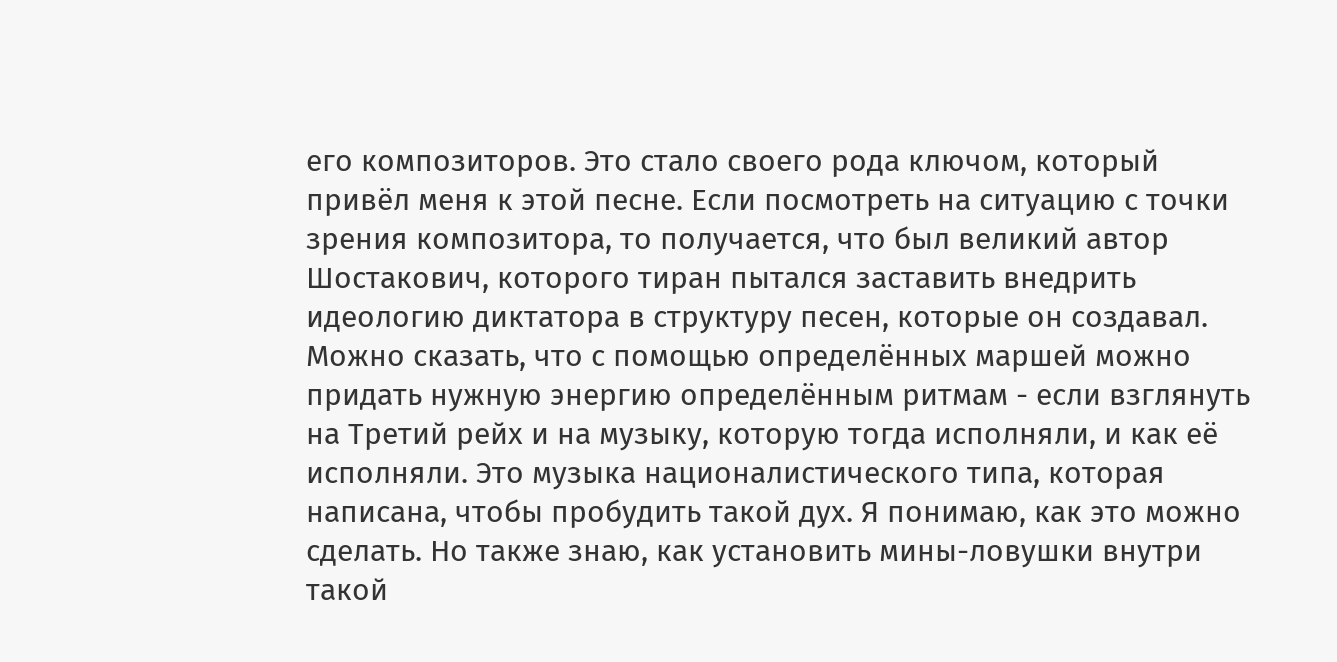его композиторов. Это стало своего рода ключом, который привёл меня к этой песне. Если посмотреть на ситуацию с точки зрения композитора, то получается, что был великий автор Шостакович, которого тиран пытался заставить внедрить идеологию диктатора в структуру песен, которые он создавал. Можно сказать, что с помощью определённых маршей можно придать нужную энергию определённым ритмам - если взглянуть на Третий рейх и на музыку, которую тогда исполняли, и как её исполняли. Это музыка националистического типа, которая написана, чтобы пробудить такой дух. Я понимаю, как это можно сделать. Но также знаю, как установить мины-ловушки внутри такой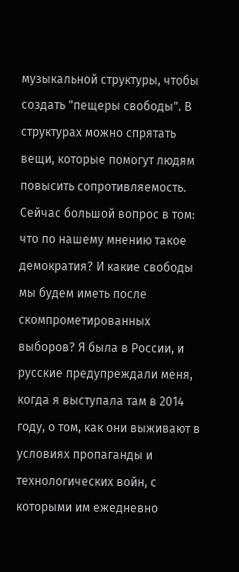музыкальной структуры, чтобы создать "пещеры свободы". В структурах можно спрятать вещи, которые помогут людям повысить сопротивляемость.
Сейчас большой вопрос в том: что по нашему мнению такое демократия? И какие свободы мы будем иметь после скомпрометированных выборов? Я была в России, и русские предупреждали меня, когда я выступала там в 2014 году, о том, как они выживают в условиях пропаганды и технологических войн, с которыми им ежедневно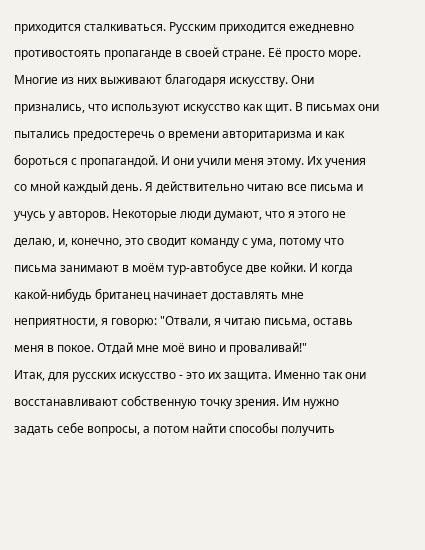приходится сталкиваться. Русским приходится ежедневно противостоять пропаганде в своей стране. Её просто море. Многие из них выживают благодаря искусству. Они признались, что используют искусство как щит. В письмах они пытались предостеречь о времени авторитаризма и как бороться с пропагандой. И они учили меня этому. Их учения со мной каждый день. Я действительно читаю все письма и учусь у авторов. Некоторые люди думают, что я этого не делаю, и, конечно, это сводит команду с ума, потому что письма занимают в моём тур-автобусе две койки. И когда какой-нибудь британец начинает доставлять мне неприятности, я говорю: "Отвали, я читаю письма, оставь меня в покое. Отдай мне моё вино и проваливай!"
Итак, для русских искусство - это их защита. Именно так они восстанавливают собственную точку зрения. Им нужно задать себе вопросы, а потом найти способы получить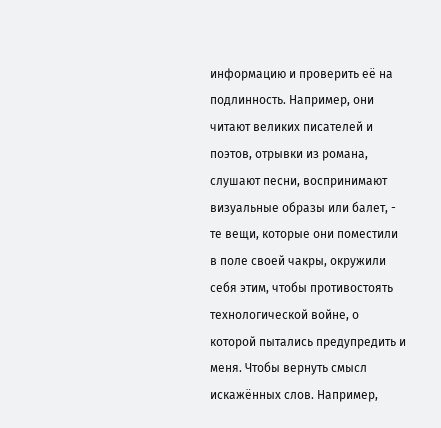информацию и проверить её на подлинность. Например, они читают великих писателей и поэтов, отрывки из романа, слушают песни, воспринимают визуальные образы или балет, - те вещи, которые они поместили в поле своей чакры, окружили себя этим, чтобы противостоять технологической войне, о которой пытались предупредить и меня. Чтобы вернуть смысл искажённых слов. Например,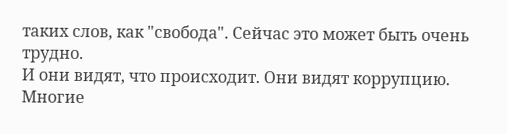таких слов, как "свобода". Сейчас это может быть очень трудно.
И они видят, что происходит. Они видят коррупцию. Многие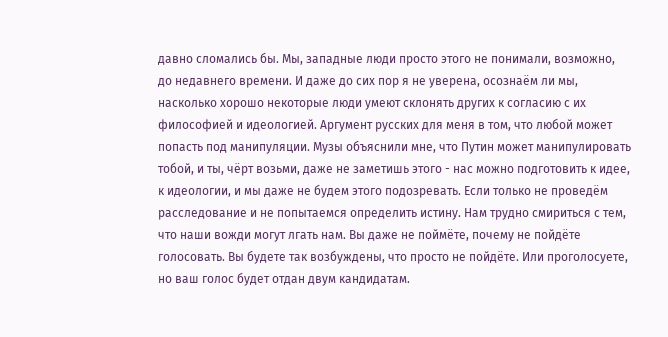давно сломались бы. Мы, западные люди просто этого не понимали, возможно, до недавнего времени. И даже до сих пор я не уверена, осознаём ли мы, насколько хорошо некоторые люди умеют склонять других к согласию с их философией и идеологией. Аргумент русских для меня в том, что любой может попасть под манипуляции. Музы объяснили мне, что Путин может манипулировать тобой, и ты, чёрт возьми, даже не заметишь этого - нас можно подготовить к идее, к идеологии, и мы даже не будем этого подозревать. Если только не проведём расследование и не попытаемся определить истину. Нам трудно смириться с тем, что наши вожди могут лгать нам. Вы даже не поймёте, почему не пойдёте голосовать. Вы будете так возбуждены, что просто не пойдёте. Или проголосуете, но ваш голос будет отдан двум кандидатам.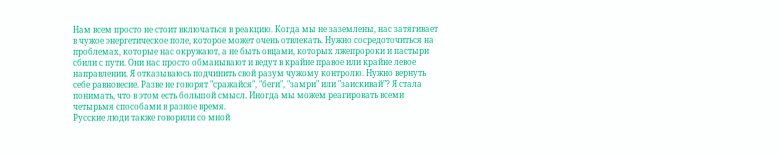Нам всем просто не стоит включаться в реакцию. Когда мы не заземлены, нас затягивает в чужое энергетическое поле, которое может очень отвлекать. Нужно сосредоточиться на проблемах, которые нас окружают, а не быть овцами, которых лжепророки и пастыри сбили с пути. Они нас просто обманывают и ведут в крайне правое или крайне левое направлении. Я отказываюсь подчинить свой разум чужому контролю. Нужно вернуть себе равновесие. Разве не говорят "сражайся", "беги", "замри" или "заискивай"? Я стала понимать, что в этом есть большой смысл. Иногда мы можем реагировать всеми четырьмя способами в разное время.
Русские люди также говорили со мной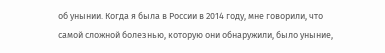об унынии. Когда я была в России в 2014 году, мне говорили, что самой сложной болезнью, которую они обнаружили, было уныние,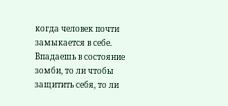когда человек почти замыкается в себе. Впадаешь в состояние зомби, то ли чтобы защитить себя, то ли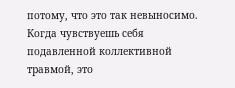потому, что это так невыносимо. Когда чувствуешь себя подавленной коллективной травмой, это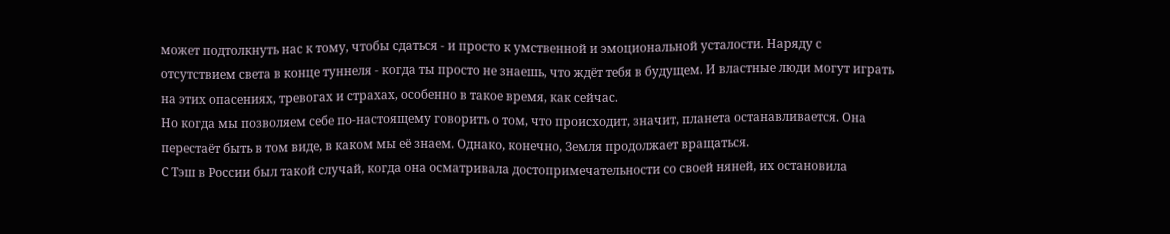может подтолкнуть нас к тому, чтобы сдаться - и просто к умственной и эмоциональной усталости. Наряду с отсутствием света в конце туннеля - когда ты просто не знаешь, что ждёт тебя в будущем. И властные люди могут играть на этих опасениях, тревогах и страхах, особенно в такое время, как сейчас.
Но когда мы позволяем себе по-настоящему говорить о том, что происходит, значит, планета останавливается. Она перестаёт быть в том виде, в каком мы её знаем. Однако, конечно, Земля продолжает вращаться.
С Тэш в России был такой случай, когда она осматривала достопримечательности со своей няней, их остановила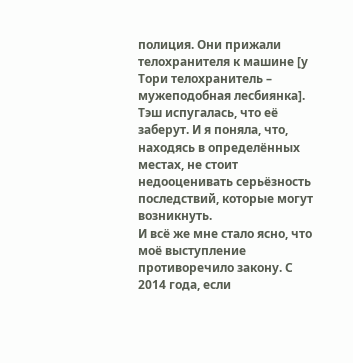полиция. Они прижали телохранителя к машине [у Тори телохранитель – мужеподобная лесбиянка]. Тэш испугалась, что её заберут. И я поняла, что, находясь в определённых местах, не стоит недооценивать серьёзность последствий, которые могут возникнуть.
И всё же мне стало ясно, что моё выступление противоречило закону. С 2014 года, если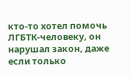кто-то хотел помочь ЛГБТК-человеку, он нарушал закон, даже если только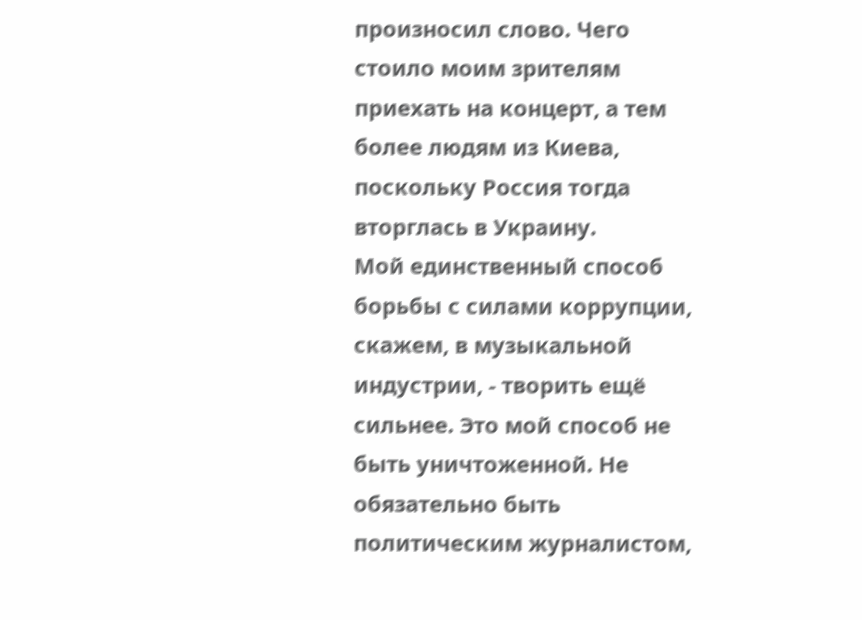произносил слово. Чего стоило моим зрителям приехать на концерт, а тем более людям из Киева, поскольку Россия тогда вторглась в Украину.
Мой единственный способ борьбы с силами коррупции, скажем, в музыкальной индустрии, - творить ещё сильнее. Это мой способ не быть уничтоженной. Не обязательно быть политическим журналистом,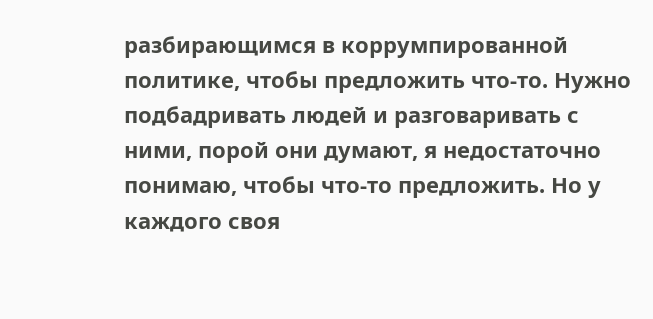разбирающимся в коррумпированной политике, чтобы предложить что-то. Нужно подбадривать людей и разговаривать с ними, порой они думают, я недостаточно понимаю, чтобы что-то предложить. Но у каждого своя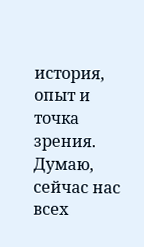история, опыт и точка зрения. Думаю, сейчас нас всех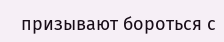призывают бороться с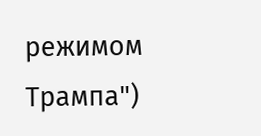режимом Трампа")